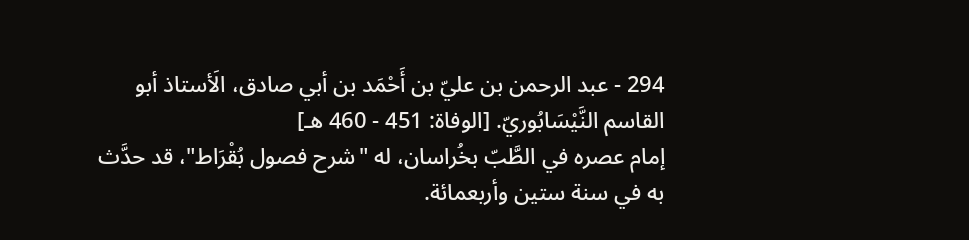294 - عبد الرحمن بن عليّ بن أَحْمَد بن أبي صادق، الَأستاذ أبو القاسم النَّيْسَابُوريّ. [الوفاة: 451 - 460 هـ]
إمام عصره في الطَّبّ بخُراسان، له "شرح فصول بُقْرَاط"، قد حدَّث به في سنة ستين وأربعمائة.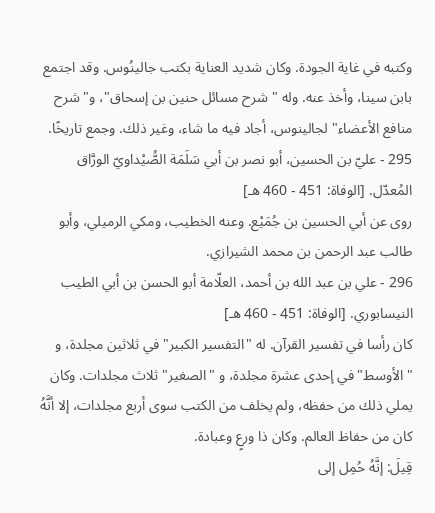وكتبه في غاية الجودة. وكان شديد العناية بكتب جالينُوس. وقد اجتمع بابن سينا، وأخذ عنه. وله "شرح مسائل حنين بن إسحاق"، و"شرح منافع الأعضاء" لجالينوس، أجاد فيه ما شاء، وغير ذلك. وجمع تاريخًا.
295 - عليّ بن الحسين، أبو نصر بن أبي سَلَمَة الصُّيْداويّ الورَّاق المُعدّل. [الوفاة: 451 - 460 هـ]
روى عن أبي الحسين بن جُمَيْع. وعنه الخطيب، ومكي الرميلي، وأبو طالب عبد الرحمن بن محمد الشيرازي.
296 - علي بن عبد الله بن أحمد، العلّامة أبو الحسن بن أبي الطيب النيسابوري. [الوفاة: 451 - 460 هـ]
كان رأسا في تفسير القرآن. له "التفسير الكبير" في ثلاثين مجلدة، و "الأوسط" في إحدى عشرة مجلدة، و "الصغير" ثلاث مجلدات. وكان يملي ذلك من حفظه، ولم يخلف من الكتب سوى أربع مجلدات، إلا أنَّهُ كان من حفاظ العالم. وكان ذا ورعٍ وعبادة.
قِيلَ: إنَّهُ حُمِل إلى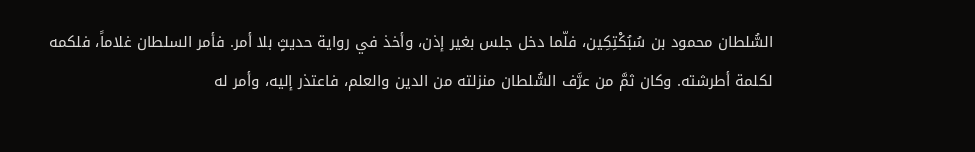السُّلطان محمود بن سُبُكْتِكِين، فلّما دخل جلس بغير إذن، وأخذ في رواية حديثٍ بلا أمر. فأمر السلطان غلاماً، فلكمه لكلمة أطرشته. وكان ثمَّ من عرَّف السُّلطان منزلته من الدين والعلم، فاعتذر إليه، وأمر له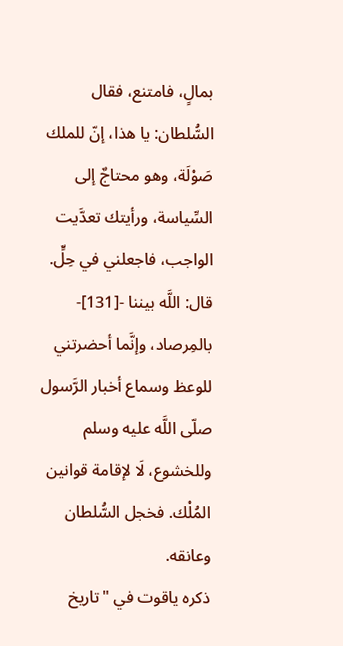بمالٍ، فامتنع، فقال السُّلطان: يا هذا، إنّ للملك صَوْلَة، وهو محتاجٌ إلى السِّياسة، ورأيتك تعدَّيت الواجب، فاجعلني في حِلٍّ. قال: اللَّه بيننا -[131]- بالمِرصاد، وإنَّما أحضرتني للوعظ وسماع أخبار الرَّسول صلّى اللَّه عليه وسلم وللخشوع، لَا لإقامة قوانين المُلْك. فخجل السُّلطان وعانقه.
ذكره ياقوت في "تاريخ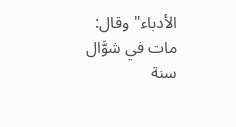الأدباء" وقال: مات في شوَّال سنة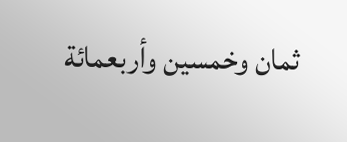ثمان وخمسين وأربعمائة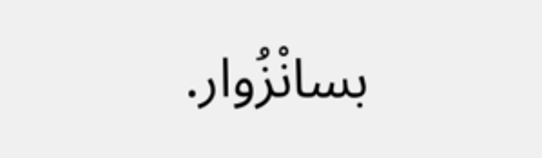بسانْزُوار.